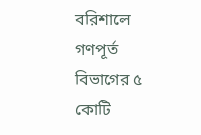বরিশালে গণপূর্ত বিভাগের ৫ কোটি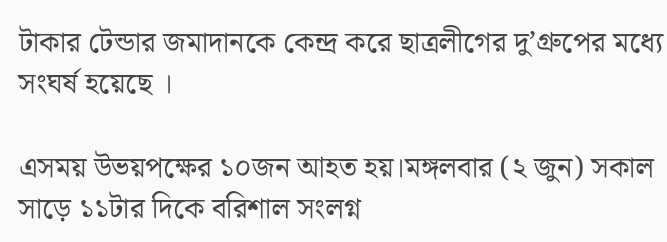টাকার টেন্ডার জমাদানকে কেন্দ্র করে ছাত্রলীগের দু’গ্রুপের মধ্যে সংঘর্ষ হয়েছে ।

এসময় উভয়পক্ষের ১০জন আহত হয়।মঙ্গলবার (২ জুন) সকাল সাড়ে ১১টার দিকে বরিশাল সংলগ্ন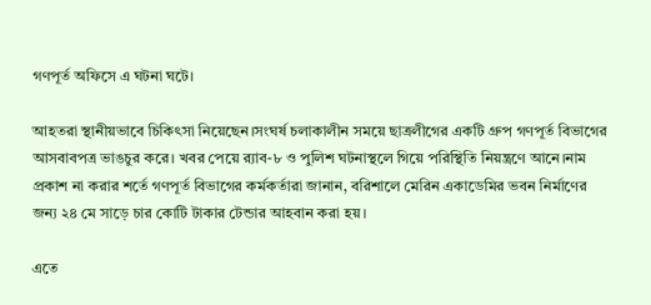গণপূর্ত অফিসে এ ঘটনা ঘটে।

আহতরা স্থানীয়ভাবে চিকিৎসা নিয়েছেন।সংঘর্ষ চলাকালীন সময়ে ছাত্রলীগের একটি গ্রুপ গণপূর্ত বিভাগের আসবাবপত্র ভাঙচুর করে। খবর পেয়ে র‌্যাব-৮ ও পুলিশ ঘটনাস্থলে গিয়ে পরিস্থিতি নিয়ন্ত্রণে আনে।নাম প্রকাশ না করার শর্তে গণপূর্ত বিভাগের কর্মকর্তারা জানান, বরিশালে মেরিন একাডেমির ভবন নির্মাণের জন্য ২৪ মে সাড়ে চার কোটি টাকার টেন্ডার আহবান করা হয়।

এতে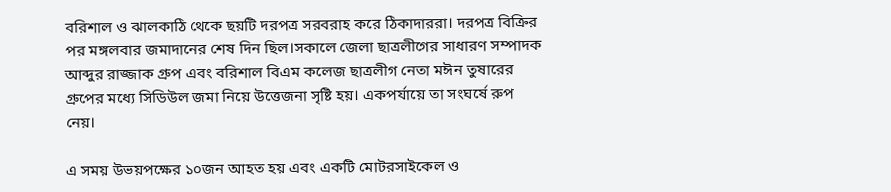বরিশাল ও ঝালকাঠি থেকে ছয়টি দরপত্র সরবরাহ করে ঠিকাদাররা। দরপত্র বিক্রির পর মঙ্গলবার জমাদানের শেষ দিন ছিল।সকালে জেলা ছাত্রলীগের সাধারণ সম্পাদক আব্দুর রাজ্জাক গ্রুপ এবং বরিশাল বিএম কলেজ ছাত্রলীগ নেতা মঈন তুষারের গ্রুপের মধ্যে সিডিউল জমা নিয়ে উত্তেজনা সৃষ্টি হয়। একপর্যায়ে তা সংঘর্ষে রুপ নেয়।

এ সময় উভয়পক্ষের ১০জন আহত হয় এবং একটি মোটরসাইকেল ও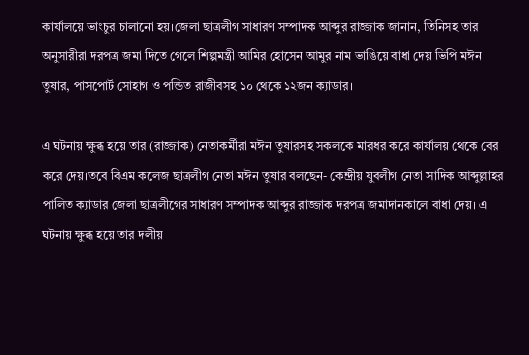কার্যালয়ে ভাংচুর চালানো হয়।জেলা ছাত্রলীগ সাধারণ সম্পাদক আব্দুর রাজ্জাক জানান, তিনিসহ তার অনুসারীরা দরপত্র জমা দিতে গেলে শিল্পমন্ত্রী আমির হোসেন আমুর নাম ভাঙিয়ে বাধা দেয় ভিপি মঈন তুষার, পাসপোর্ট সোহাগ ও পন্ডিত রাজীবসহ ১০ থেকে ১২জন ক্যাডার।

এ ঘটনায় ক্ষুব্ধ হয়ে তার (রাজ্জাক) নেতাকর্মীরা মঈন তুষারসহ সকলকে মারধর করে কার্যালয় থেকে বের করে দেয়।তবে বিএম কলেজ ছাত্রলীগ নেতা মঈন তুষার বলছেন- কেন্দ্রীয় যুবলীগ নেতা সাদিক আব্দুল্লাহর পালিত ক্যাডার জেলা ছাত্রলীগের সাধারণ সম্পাদক আব্দুর রাজ্জাক দরপত্র জমাদানকালে বাধা দেয়। এ ঘটনায় ক্ষুব্ধ হয়ে তার দলীয়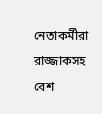নেতাকর্মীরা রাজ্জাকসহ বেশ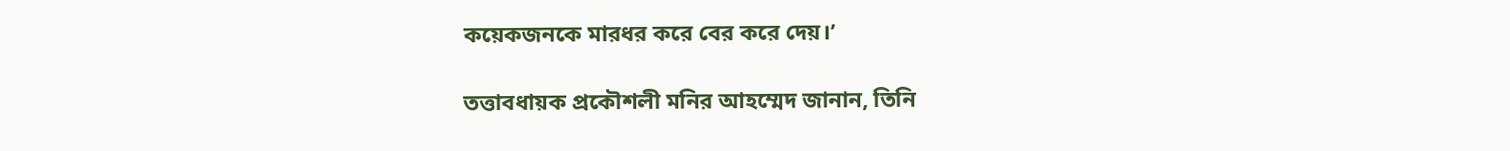কয়েকজনকে মারধর করে বের করে দেয়।’

তত্তাবধায়ক প্রকৌশলী মনির আহম্মেদ জানান, তিনি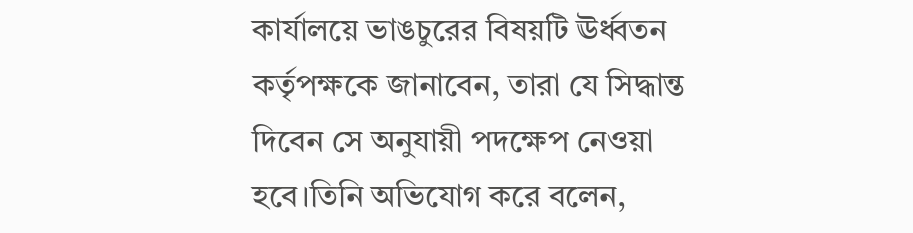কার্যালয়ে ভাঙচুরের বিষয়টি ঊর্ধ্বতন কর্তৃপক্ষকে জানাবেন, তারা যে সিদ্ধান্ত দিবেন সে অনুযায়ী পদক্ষেপ নেওয়া হবে।তিনি অভিযোগ করে বলেন,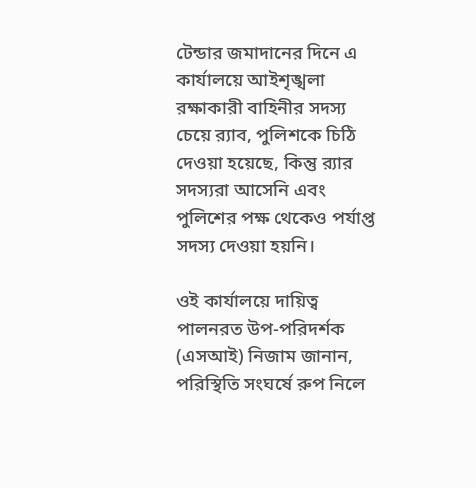টেন্ডার জমাদানের দিনে এ কার্যালয়ে আইশৃঙ্খলা রক্ষাকারী বাহিনীর সদস্য চেয়ে র‌্যাব, পুলিশকে চিঠি দেওয়া হয়েছে, কিন্তু র‌্যার সদস্যরা আসেনি এবং পুলিশের পক্ষ থেকেও পর্যাপ্ত সদস্য দেওয়া হয়নি।

ওই কার্যালয়ে দায়িত্ব পালনরত উপ-পরিদর্শক (এসআই) নিজাম জানান, পরিস্থিতি সংঘর্ষে রুপ নিলে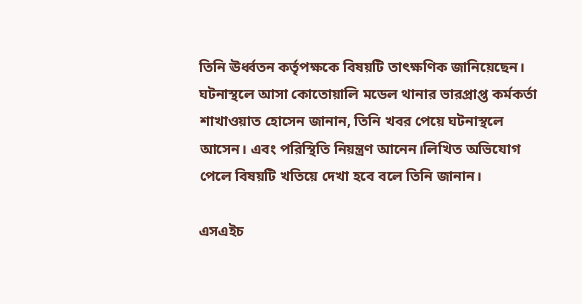তিনি ঊর্ধ্বতন কর্তৃপক্ষকে বিষয়টি তাৎক্ষণিক জানিয়েছেন। ঘটনাস্থলে আসা কোতোয়ালি মডেল থানার ভারপ্রাপ্ত কর্মকর্তা শাখাওয়াত হোসেন জানান, তিনি খবর পেয়ে ঘটনাস্থলে আসেন। এবং পরিস্থিতি নিয়ন্ত্রণ আনেন।লিখিত অভিযোগ পেলে বিষয়টি খতিয়ে দেখা হবে বলে তিনি জানান।

এসএইচ